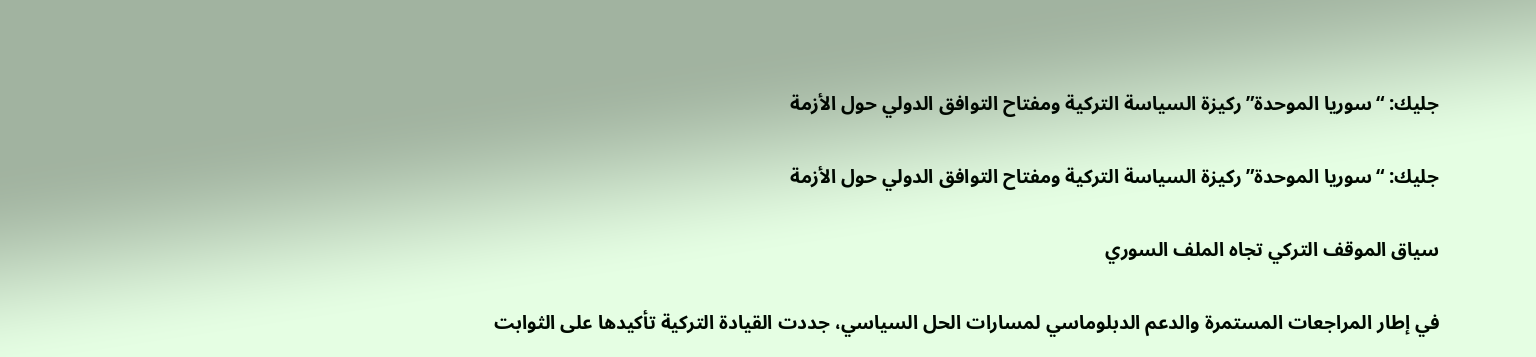جليك: “سوريا الموحدة” ركيزة السياسة التركية ومفتاح التوافق الدولي حول الأزمة

جليك: “سوريا الموحدة” ركيزة السياسة التركية ومفتاح التوافق الدولي حول الأزمة

سياق الموقف التركي تجاه الملف السوري

في إطار المراجعات المستمرة والدعم الدبلوماسي لمسارات الحل السياسي، جددت القيادة التركية تأكيدها على الثوابت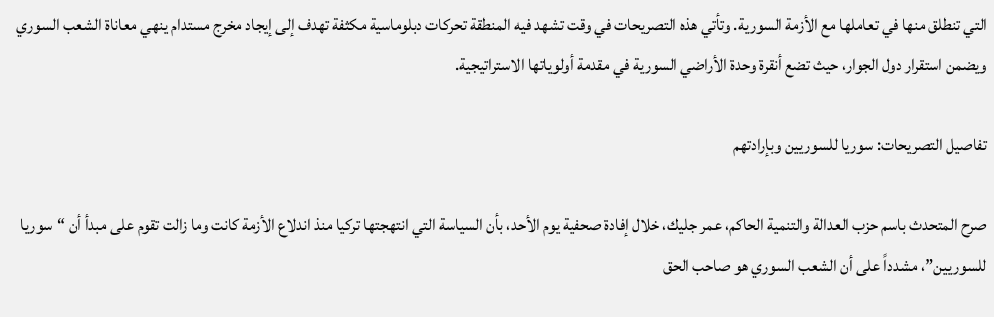التي تنطلق منها في تعاملها مع الأزمة السورية. وتأتي هذه التصريحات في وقت تشهد فيه المنطقة تحركات دبلوماسية مكثفة تهدف إلى إيجاد مخرج مستدام ينهي معاناة الشعب السوري ويضمن استقرار دول الجوار، حيث تضع أنقرة وحدة الأراضي السورية في مقدمة أولوياتها الاستراتيجية.

تفاصيل التصريحات: سوريا للسوريين وبإرادتهم

صرح المتحدث باسم حزب العدالة والتنمية الحاكم، عمر جليك، خلال إفادة صحفية يوم الأحد، بأن السياسة التي انتهجتها تركيا منذ اندلاع الأزمة كانت وما زالت تقوم على مبدأ أن “سوريا للسوريين”، مشدداً على أن الشعب السوري هو صاحب الحق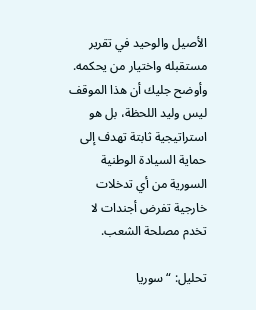الأصيل والوحيد في تقرير مستقبله واختيار من يحكمه. وأوضح جليك أن هذا الموقف ليس وليد اللحظة، بل هو استراتيجية ثابتة تهدف إلى حماية السيادة الوطنية السورية من أي تدخلات خارجية تفرض أجندات لا تخدم مصلحة الشعب.

تحليل: “سوريا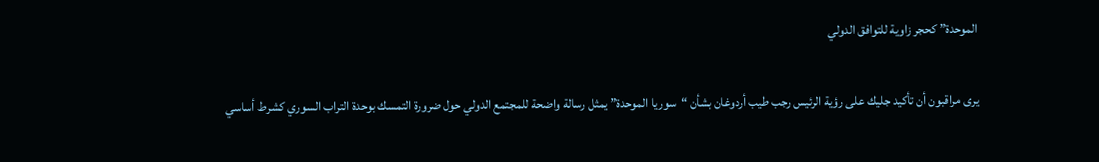الموحدة” كحجر زاوية للتوافق الدولي

يرى مراقبون أن تأكيد جليك على رؤية الرئيس رجب طيب أردوغان بشأن “سوريا الموحدة” يمثل رسالة واضحة للمجتمع الدولي حول ضرورة التمسك بوحدة التراب السوري كشرط أساسي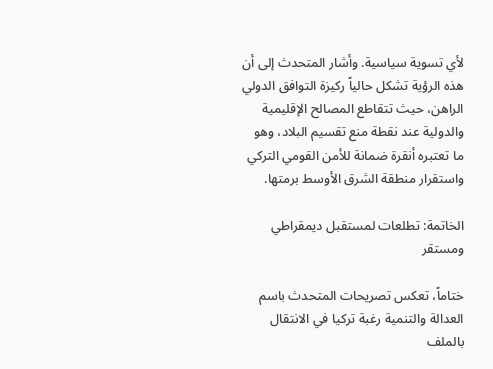لأي تسوية سياسية. وأشار المتحدث إلى أن هذه الرؤية تشكل حالياً ركيزة التوافق الدولي الراهن، حيث تتقاطع المصالح الإقليمية والدولية عند نقطة منع تقسيم البلاد، وهو ما تعتبره أنقرة ضمانة للأمن القومي التركي واستقرار منطقة الشرق الأوسط برمتها.

الخاتمة: تطلعات لمستقبل ديمقراطي ومستقر

ختاماً، تعكس تصريحات المتحدث باسم العدالة والتنمية رغبة تركيا في الانتقال بالملف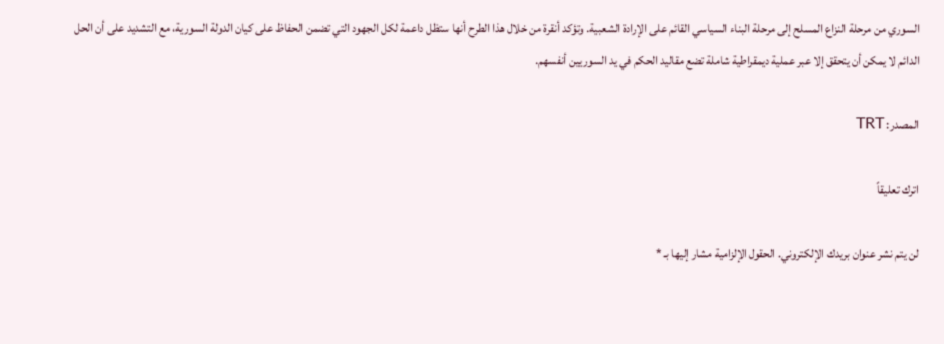السوري من مرحلة النزاع المسلح إلى مرحلة البناء السياسي القائم على الإرادة الشعبية. وتؤكد أنقرة من خلال هذا الطرح أنها ستظل داعمة لكل الجهود التي تضمن الحفاظ على كيان الدولة السورية، مع التشديد على أن الحل الدائم لا يمكن أن يتحقق إلا عبر عملية ديمقراطية شاملة تضع مقاليد الحكم في يد السوريين أنفسهم.

المصدر: TRT

اترك تعليقاً

لن يتم نشر عنوان بريدك الإلكتروني. الحقول الإلزامية مشار إليها بـ *